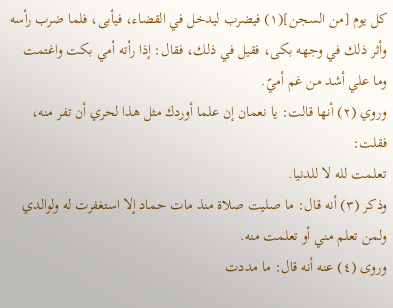كل يوم [من السجن](١) فيضرب ليدخل في القضاء، فيأبى، فلما ضرب رأسه وأثر ذلك في وجهه بكى، فقيل في ذلك، فقال: إذا رأته أمي بكت واغتمت وما علي أشد من غم أميّ.
وروي (٢) أنها قالت: يا نعمان إن علما أوردك مثل هذا لحري أن تفر منه، فقلت:
تعلمت لله لا للدنيا.
وذكر (٣) أنه قال: ما صليت صلاة منذ مات حماد إلا استغفرت له ولوالدي ولمن تعلم مني أو تعلمت منه.
وروى (٤) عنه أنه قال: ما مددت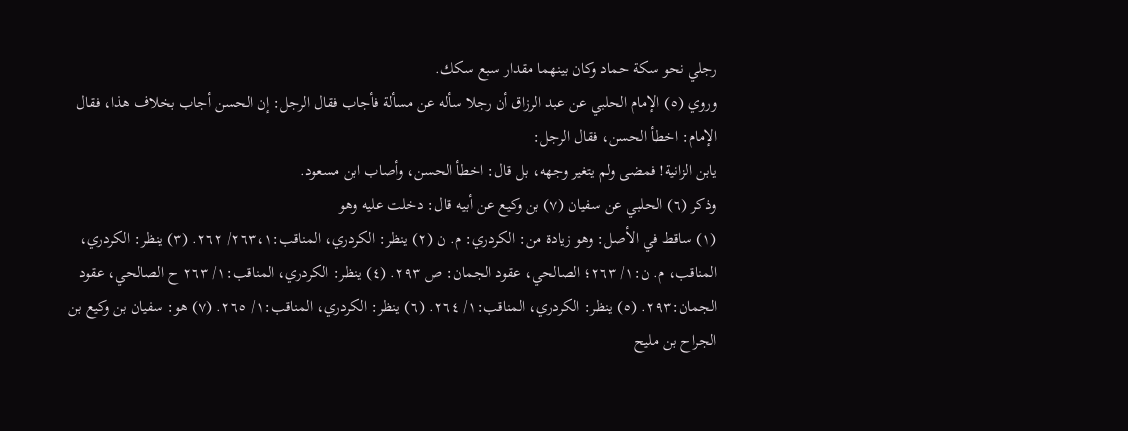رجلي نحو سكة حماد وكان بينهما مقدار سبع سكك.
وروي (٥) الإمام الحلبي عن عبد الرزاق أن رجلا سأله عن مسألة فأجاب فقال الرجل: إن الحسن أجاب بخلاف هذا، فقال الإمام: اخطأ الحسن، فقال الرجل:
يابن الزانية! فمضى ولم يتغير وجهه، بل قال: اخطأ الحسن، وأصاب ابن مسعود.
وذكر (٦) الحلبي عن سفيان (٧) بن وكيع عن أبيه قال: دخلت عليه وهو
(١) ساقط في الأصل: وهو زيادة من: الكردري: م. ن (٢) ينظر: الكردري، المناقب:٢٦٣،١/ ٢٦٢. (٣) ينظر: الكردري، المناقب، م. ن:١/ ٢٦٣؛ الصالحي، عقود الجمان: ص ٢٩٣. (٤) ينظر: الكردري، المناقب:١/ ٢٦٣ ح الصالحي، عقود الجمان:٢٩٣. (٥) ينظر: الكردري، المناقب:١/ ٢٦٤. (٦) ينظر: الكردري، المناقب:١/ ٢٦٥. (٧) هو: سفيان بن وكيع بن الجراح بن مليح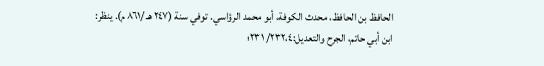الحافظ بن الحافظ، محدث الكوفة، أبو محمد الرؤاسي. توفي سنة (٢٤٧ هـ /٨٦١ م). ينظر: ابن أبي حاتم، الجرح والتعديل:٢٣٢،٤/ ٢٣١؛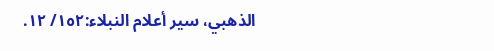الذهبي، سير أعلام النبلاء:١٥٢/ ١٢.